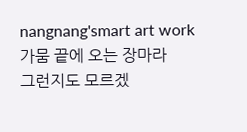nangnang'smart art work
가뭄 끝에 오는 장마라
그런지도 모르겠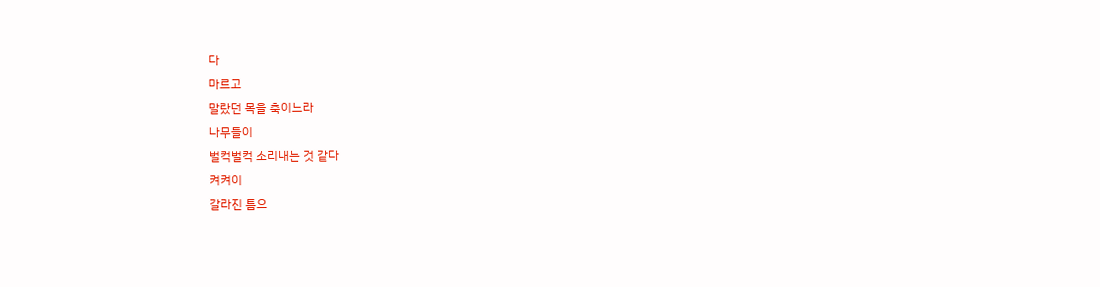다
마르고
말랐던 목을 축이느라
나무들이
벌컥벌컥 소리내는 것 같다
켜켜이
갈라진 틈으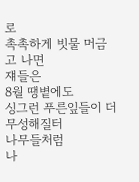로
촉촉하게 빗물 머금고 나면
쟤들은
8월 땡볕에도
싱그런 푸른잎들이 더 무성해질터
나무들처럼
나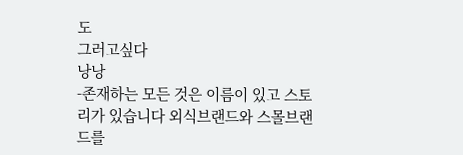도
그러고싶다
낭낭
-존재하는 모든 것은 이름이 있고 스토리가 있습니다 외식브랜드와 스몰브랜드를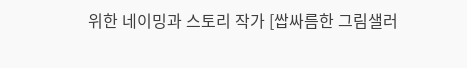위한 네이밍과 스토리 작가 [쌉싸름한 그림샐러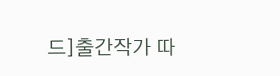드]출간작가 따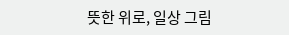뜻한 위로, 일상 그림